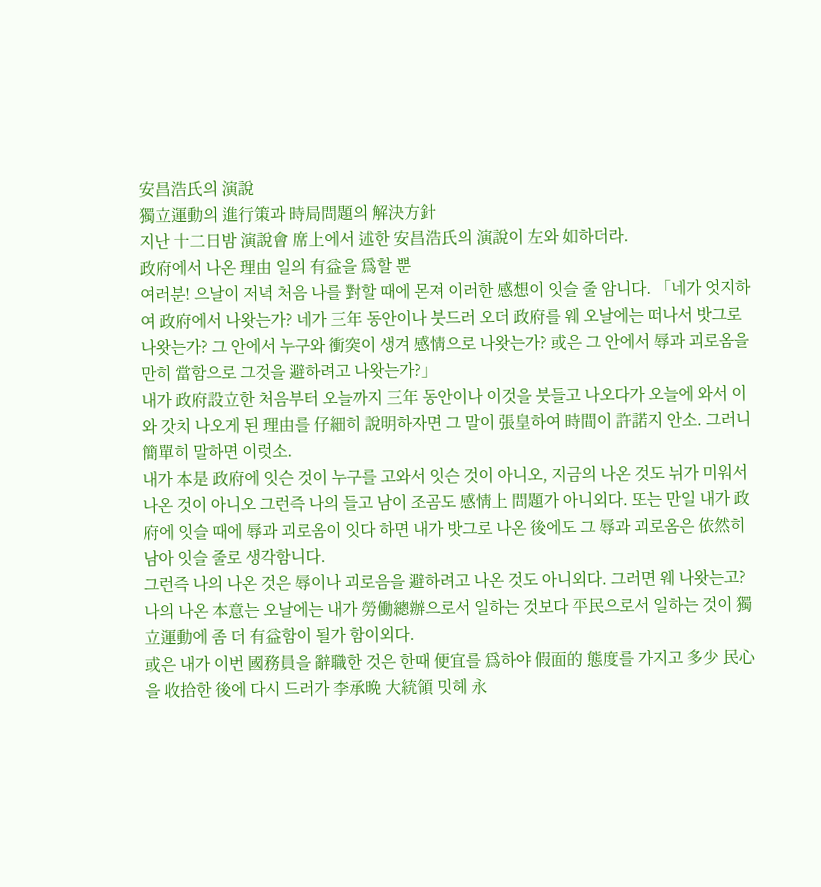安昌浩氏의 演說
獨立運動의 進行策과 時局問題의 解決方針
지난 十二日밤 演說會 席上에서 述한 安昌浩氏의 演說이 左와 如하더라.
政府에서 나온 理由 일의 有益을 爲할 뿐
여러분! 으날이 저녁 처음 나를 對할 때에 몬져 이러한 感想이 잇슬 줄 암니다. 「네가 엇지하여 政府에서 나왓는가? 네가 三年 동안이나 붓드러 오더 政府를 웨 오날에는 떠나서 밧그로 나왓는가? 그 안에서 누구와 衝突이 생겨 感情으로 나왓는가? 或은 그 안에서 辱과 괴로옴을 만히 當함으로 그것을 避하려고 나왓는가?」
내가 政府設立한 처음부터 오늘까지 三年 동안이나 이것을 붓들고 나오다가 오늘에 와서 이와 갓치 나오게 된 理由를 仔細히 說明하자면 그 말이 張皇하여 時間이 許諾지 안소. 그러니 簡單히 말하면 이럿소.
내가 本是 政府에 잇슨 것이 누구를 고와서 잇슨 것이 아니오, 지금의 나온 것도 뉘가 미워서 나온 것이 아니오 그런즉 나의 들고 남이 조곰도 感情上 問題가 아니외다. 또는 만일 내가 政府에 잇슬 때에 辱과 괴로옴이 잇다 하면 내가 밧그로 나온 後에도 그 辱과 괴로옴은 依然히 남아 잇슬 줄로 생각함니다.
그런즉 나의 나온 것은 辱이나 괴로음을 避하려고 나온 것도 아니외다. 그러면 웨 나왓는고? 나의 나온 本意는 오날에는 내가 勞働總辦으로서 일하는 것보다 平民으로서 일하는 것이 獨立運動에 좀 더 有益함이 될가 함이외다.
或은 내가 이번 國務員을 辭職한 것은 한때 便宜를 爲하야 假面的 態度를 가지고 多少 民心을 收拾한 後에 다시 드러가 李承晩 大統領 밋헤 永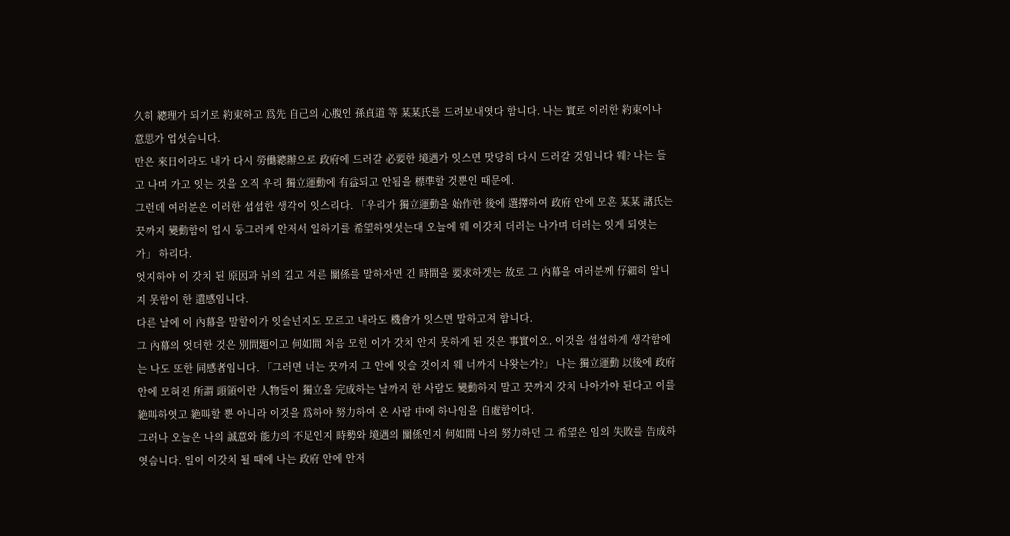久히 總理가 되기로 約束하고 爲先 自己의 心腹인 孫貞道 等 某某氏를 드려보내엿다 함니다. 나는 實로 이러한 約束이나 意思가 업섯슴니다.
만은 來日이라도 내가 다시 勞働總辦으로 政府에 드러갈 必要한 境遇가 잇스면 맛당히 다시 드러갈 것임니다 웨? 나는 들고 나며 가고 잇는 것을 오직 우리 獨立運動에 有益되고 안됨을 標準할 것뿐인 때문에.
그런데 여러분은 이러한 셥셥한 생각이 잇스리다. 「우리가 獨立運動을 始作한 後에 選擇하여 政府 안에 모흔 某某 諸氏는 끗까지 變動함이 업시 둥그러케 안저서 일하기를 希望하엿섯는대 오늘에 웨 이갓치 더러는 나가며 더러는 잇게 되엿는가」 하리다.
엇지하야 이 갓치 된 原因과 뉘의 길고 져른 關係를 말하자면 긴 時間을 要求하겟는 故로 그 內幕을 여러분께 仔細히 알니지 못함이 한 遺感임니다.
다른 날에 이 內幕을 말할이가 잇슬넌지도 모르고 내라도 機會가 잇스면 말하고져 함니다.
그 內幕의 엇더한 것은 別問題이고 何如間 처음 모힌 이가 갓치 안지 못하게 된 것은 事實이오. 이것을 셥셥하게 생각함에는 나도 또한 同感者임니다. 「그러면 너는 끗까지 그 안에 잇슬 것이지 웨 너까지 나왓는가?」 나는 獨立運動 以後에 政府 안에 모혀진 所謂 頭領이란 人物들이 獨立을 完成하는 날까지 한 사람도 變動하지 말고 끗까지 갓치 나아가야 된다고 이를 絶叫하엿고 絶叫할 뿐 아니라 이것을 爲하야 努力하여 온 사람 中에 하나임을 自處함이다.
그러나 오늘은 나의 誠意와 能力의 不足인지 時勢와 境遇의 關係인지 何如間 나의 努力하던 그 希望은 임의 失敗를 告成하엿슴니다. 일이 이갓치 될 때에 나는 政府 안에 안저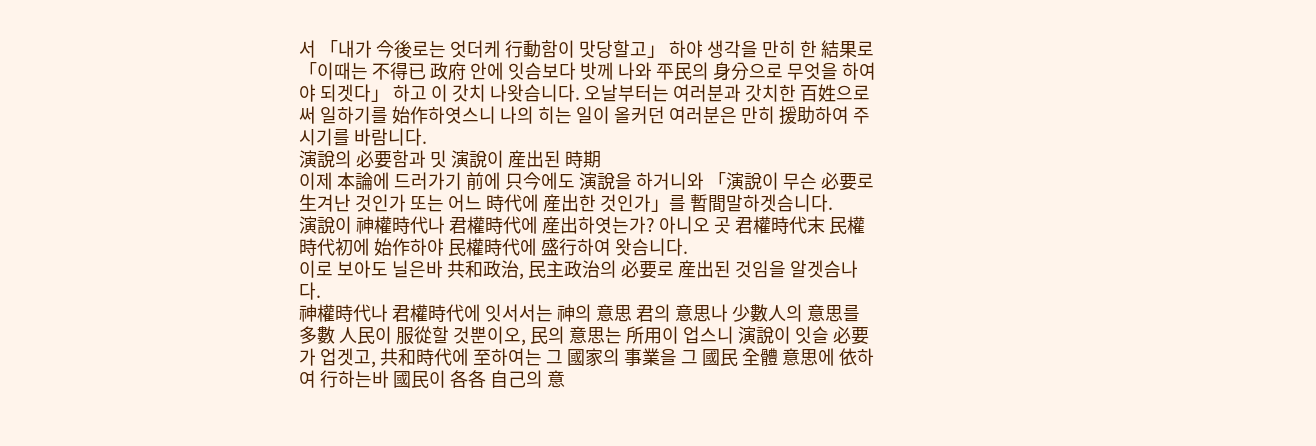서 「내가 今後로는 엇더케 行動함이 맛당할고」 하야 생각을 만히 한 結果로 「이때는 不得已 政府 안에 잇슴보다 밧께 나와 平民의 身分으로 무엇을 하여야 되겟다」 하고 이 갓치 나왓슴니다. 오날부터는 여러분과 갓치한 百姓으로써 일하기를 始作하엿스니 나의 히는 일이 올커던 여러분은 만히 援助하여 주시기를 바람니다.
演說의 必要함과 밋 演說이 産出된 時期
이제 本論에 드러가기 前에 只今에도 演說을 하거니와 「演說이 무슨 必要로 生겨난 것인가 또는 어느 時代에 産出한 것인가」를 暫間말하겟슴니다.
演說이 神權時代나 君權時代에 産出하엿는가? 아니오 곳 君權時代末 民權時代初에 始作하야 民權時代에 盛行하여 왓슴니다.
이로 보아도 닐은바 共和政治, 民主政治의 必要로 産出된 것임을 알겟슴나다.
神權時代나 君權時代에 잇서서는 神의 意思 君의 意思나 少數人의 意思를 多數 人民이 服從할 것뿐이오, 民의 意思는 所用이 업스니 演說이 잇슬 必要가 업겟고, 共和時代에 至하여는 그 國家의 事業을 그 國民 全體 意思에 依하여 行하는바 國民이 各各 自己의 意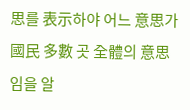思를 表示하야 어느 意思가 國民 多數 곳 全體의 意思임을 알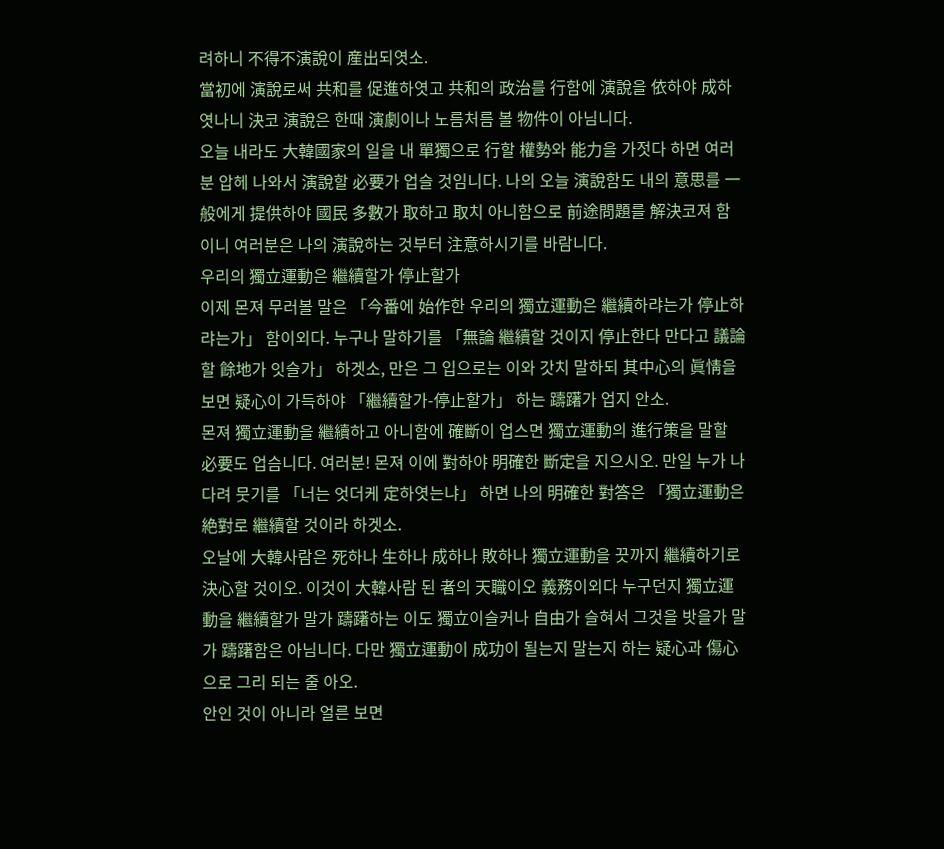려하니 不得不演說이 産出되엿소.
當初에 演說로써 共和를 促進하엿고 共和의 政治를 行함에 演說을 依하야 成하엿나니 決코 演說은 한때 演劇이나 노름처름 볼 物件이 아님니다.
오늘 내라도 大韓國家의 일을 내 單獨으로 行할 權勢와 能力을 가젓다 하면 여러분 압헤 나와서 演說할 必要가 업슬 것임니다. 나의 오늘 演說함도 내의 意思를 一般에게 提供하야 國民 多數가 取하고 取치 아니함으로 前途問題를 解決코져 함이니 여러분은 나의 演說하는 것부터 注意하시기를 바람니다.
우리의 獨立運動은 繼續할가 停止할가
이제 몬져 무러볼 말은 「今番에 始作한 우리의 獨立運動은 繼續하랴는가 停止하랴는가」 함이외다. 누구나 말하기를 「無論 繼續할 것이지 停止한다 만다고 議論할 餘地가 잇슬가」 하겟소, 만은 그 입으로는 이와 갓치 말하되 其中心의 眞情을 보면 疑心이 가득하야 「繼續할가-停止할가」 하는 躊躇가 업지 안소.
몬져 獨立運動을 繼續하고 아니함에 確斷이 업스면 獨立運動의 進行策을 말할 必要도 업슴니다. 여러분! 몬져 이에 對하야 明確한 斷定을 지으시오. 만일 누가 나다려 뭇기를 「너는 엇더케 定하엿는냐」 하면 나의 明確한 對答은 「獨立運動은 絶對로 繼續할 것이라 하겟소.
오날에 大韓사람은 死하나 生하나 成하나 敗하나 獨立運動을 끗까지 繼續하기로 決心할 것이오. 이것이 大韓사람 된 者의 天職이오 義務이외다 누구던지 獨立運動을 繼續할가 말가 躊躇하는 이도 獨立이슬커나 自由가 슬혀서 그것을 밧을가 말가 躊躇함은 아님니다. 다만 獨立運動이 成功이 될는지 말는지 하는 疑心과 傷心으로 그리 되는 줄 아오.
안인 것이 아니라 얼른 보면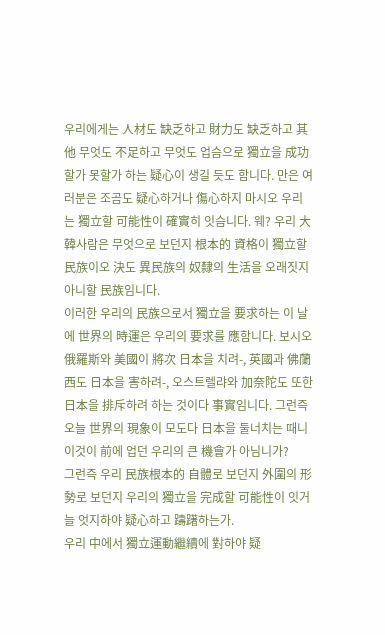우리에게는 人材도 缺乏하고 財力도 缺乏하고 其他 무엇도 不足하고 무엇도 업슴으로 獨立을 成功할가 못할가 하는 疑心이 생길 듯도 함니다. 만은 여러분은 조곰도 疑心하거나 傷心하지 마시오 우리는 獨立할 可能性이 確實히 잇슴니다. 웨? 우리 大韓사람은 무엇으로 보던지 根本的 資格이 獨立할 民族이오 決도 異民族의 奴隸의 生活을 오래짓지 아니할 民族임니다.
이러한 우리의 民族으로서 獨立을 要求하는 이 날에 世界의 時運은 우리의 要求를 應함니다. 보시오 俄羅斯와 美國이 將次 日本을 치려-, 英國과 佛蘭西도 日本을 害하려-, 오스트렐랴와 加奈陀도 또한 日本을 排斥하려 하는 것이다 事實임니다. 그런즉 오늘 世界의 現象이 모도다 日本을 둘너치는 때니 이것이 前에 업던 우리의 큰 機會가 아님니가?
그런즉 우리 民族根本的 自體로 보던지 外圍의 形勢로 보던지 우리의 獨立을 完成할 可能性이 잇거늘 엇지하야 疑心하고 躊躇하는가.
우리 中에서 獨立運動繼續에 對하야 疑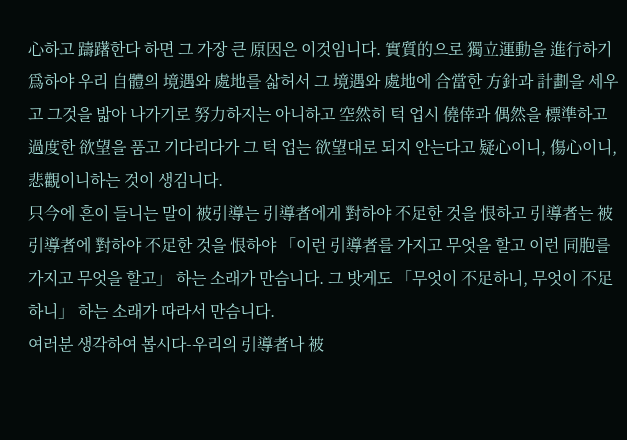心하고 躊躇한다 하면 그 가장 큰 原因은 이것임니다. 實質的으로 獨立運動을 進行하기 爲하야 우리 自體의 境遇와 處地를 삷허서 그 境遇와 處地에 合當한 方針과 計劃을 세우고 그것을 밟아 나가기로 努力하지는 아니하고 空然히 턱 업시 僥倖과 偶然을 標準하고 過度한 欲望을 품고 기다리다가 그 턱 업는 欲望대로 되지 안는다고 疑心이니, 傷心이니, 悲觀이니하는 것이 생김니다.
只今에 흔이 들니는 말이 被引導는 引導者에게 對하야 不足한 것을 恨하고 引導者는 被引導者에 對하야 不足한 것을 恨하야 「이런 引導者를 가지고 무엇을 할고 이런 同胞를 가지고 무엇을 할고」 하는 소래가 만슴니다. 그 밧게도 「무엇이 不足하니, 무엇이 不足하니」 하는 소래가 따라서 만슴니다.
여러분 생각하여 봅시다-우리의 引導者나 被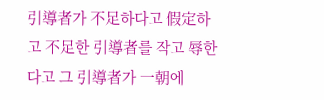引導者가 不足하다고 假定하고 不足한 引導者를 작고 辱한다고 그 引導者가 一朝에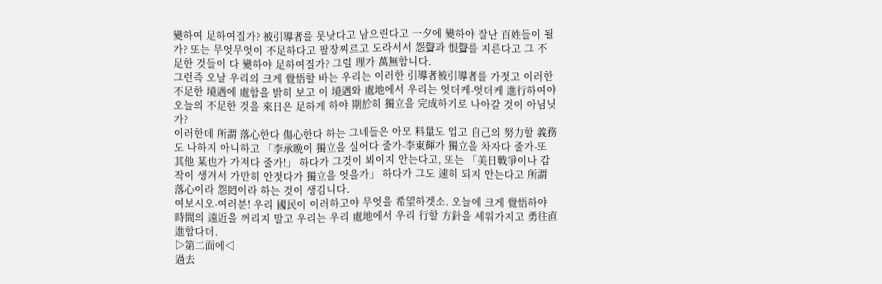變하여 足하여질가? 被引導者를 못낫다고 남으린다고 一夕에 變하야 잘난 百姓들이 될가? 또는 무엇무엇이 不足하다고 팔장찌르고 도라서서 怨聲과 恨聲를 지른다고 그 不足한 것들이 다 變하야 足하여질가? 그럴 理가 萬無함니다.
그런즉 오날 우리의 크게 覺悟할 바는 우리는 이러한 引導者被引導者를 가젓고 이러한 不足한 境遇에 處함을 밝히 보고 이 境遇와 處地에서 우리는 엇더케-엇더케 進行하여야 오늘의 不足한 것을 來日은 足하게 하야 期於히 獨立을 完成하기로 나아갈 것이 아님닛가?
이러한데 所謂 落心한다 傷心한다 하는 그네들은 아모 料量도 업고 自己의 努力할 義務도 나하지 아니하고 「李承晩이 獨立을 실어다 줄가-李東輝가 獨立을 차자다 줄가-또 其他 某也가 가져다 줄가!」 하다가 그것이 뵈이지 안는다고, 또는 「美日戰爭이나 갑작이 생겨서 가만히 안젓다가 獨立을 엇을가」 하다가 그도 速히 되지 안는다고 所謂 落心이라 怨罔이라 하는 것이 생김니다.
여보시오-여러분! 우리 國民이 이러하고야 무엇을 希望하겟소. 오늘에 크게 覺悟하야 時間의 遠近을 꺼리지 말고 우리는 우리 處地에서 우리 行할 方針을 세워가지고 勇往直進합다더.
▷第二面에◁
過去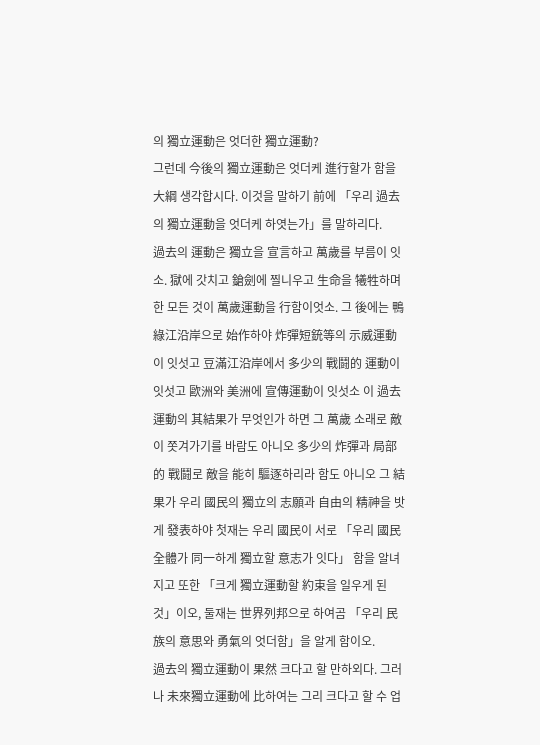의 獨立運動은 엇더한 獨立運動?
그런데 今後의 獨立運動은 엇더케 進行할가 함을 大綱 생각합시다. 이것을 말하기 前에 「우리 過去의 獨立運動을 엇더케 하엿는가」를 말하리다.
過去의 運動은 獨立을 宣言하고 萬歲를 부름이 잇소. 獄에 갓치고 鎗劍에 찔니우고 生命을 犧牲하며 한 모든 것이 萬歲運動을 行함이엇소. 그 後에는 鴨綠江沿岸으로 始作하야 炸彈短銃等의 示威運動이 잇섯고 豆滿江沿岸에서 多少의 戰鬪的 運動이 잇섯고 歐洲와 美洲에 宣傳運動이 잇섯소 이 過去 運動의 其結果가 무엇인가 하면 그 萬歲 소래로 敵이 쫏겨가기를 바람도 아니오 多少의 炸彈과 局部的 戰鬪로 敵을 能히 驅逐하리라 함도 아니오 그 結果가 우리 國民의 獨立의 志願과 自由의 精神을 밧게 發表하야 첫재는 우리 國民이 서로 「우리 國民 全體가 同一하게 獨立할 意志가 잇다」 함을 알녀지고 또한 「크게 獨立運動할 約束을 일우게 된 것」이오, 둘재는 世界列邦으로 하여곰 「우리 民族의 意思와 勇氣의 엇더함」을 알게 함이오.
過去의 獨立運動이 果然 크다고 할 만하외다. 그러나 未來獨立運動에 比하여는 그리 크다고 할 수 업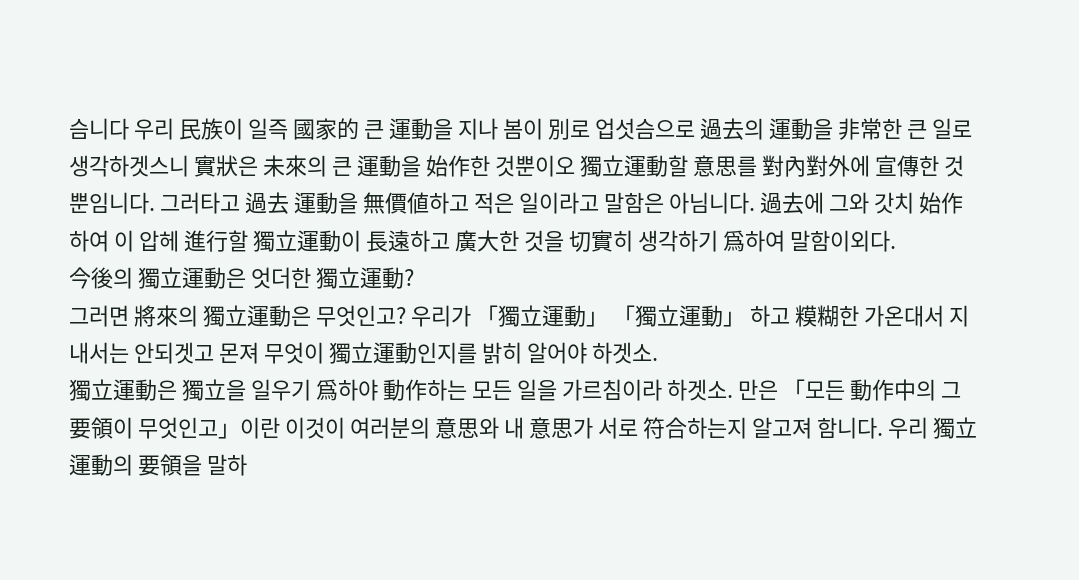슴니다 우리 民族이 일즉 國家的 큰 運動을 지나 봄이 別로 업섯슴으로 過去의 運動을 非常한 큰 일로 생각하겟스니 實狀은 未來의 큰 運動을 始作한 것뿐이오 獨立運動할 意思를 對內對外에 宣傳한 것뿐임니다. 그러타고 過去 運動을 無價値하고 적은 일이라고 말함은 아님니다. 過去에 그와 갓치 始作하여 이 압헤 進行할 獨立運動이 長遠하고 廣大한 것을 切實히 생각하기 爲하여 말함이외다.
今後의 獨立運動은 엇더한 獨立運動?
그러면 將來의 獨立運動은 무엇인고? 우리가 「獨立運動」 「獨立運動」 하고 糢糊한 가온대서 지내서는 안되겟고 몬져 무엇이 獨立運動인지를 밝히 알어야 하겟소.
獨立運動은 獨立을 일우기 爲하야 動作하는 모든 일을 가르침이라 하겟소. 만은 「모든 動作中의 그 要領이 무엇인고」이란 이것이 여러분의 意思와 내 意思가 서로 符合하는지 알고져 함니다. 우리 獨立運動의 要領을 말하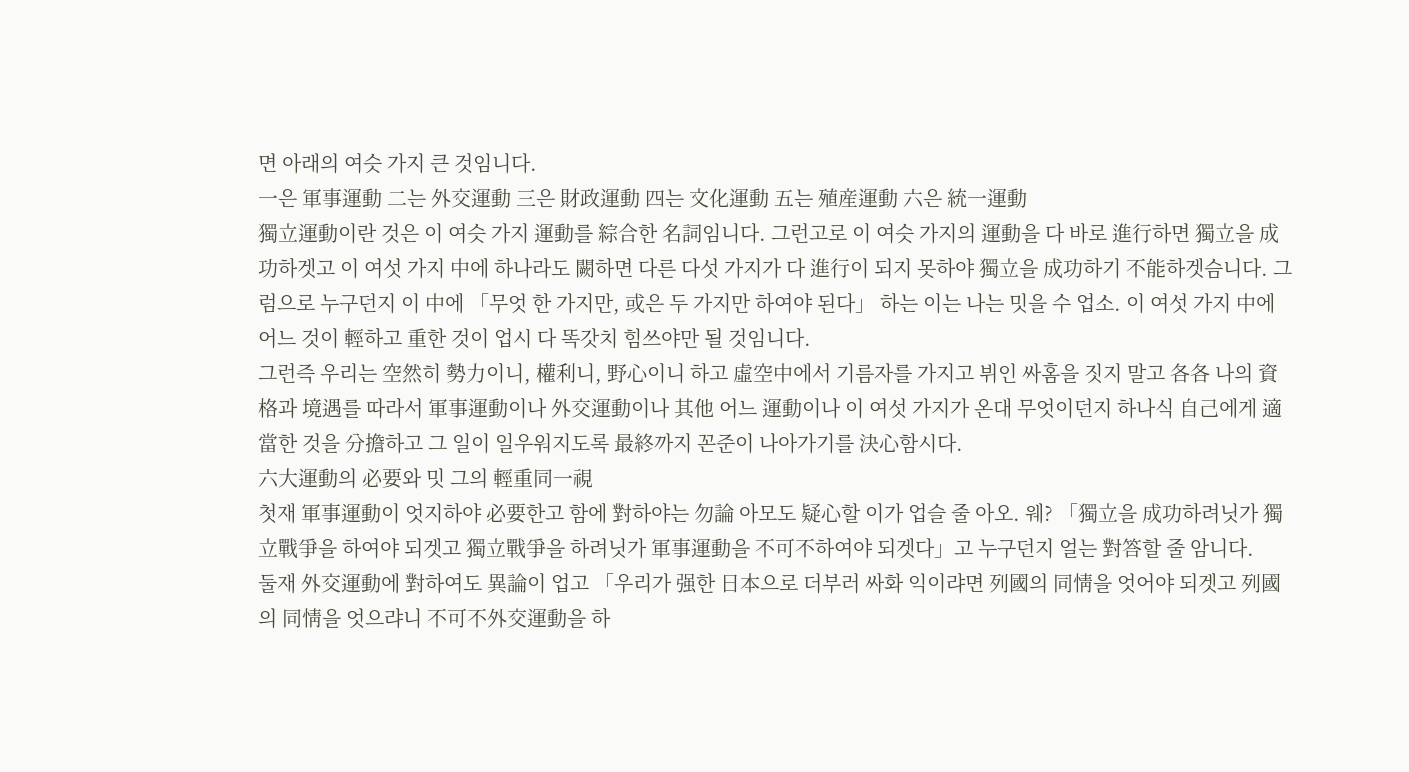면 아래의 여슷 가지 큰 것임니다.
一은 軍事運動 二는 外交運動 三은 財政運動 四는 文化運動 五는 殖産運動 六은 統一運動
獨立運動이란 것은 이 여슷 가지 運動를 綜合한 名詞임니다. 그런고로 이 여슷 가지의 運動을 다 바로 進行하면 獨立을 成功하겟고 이 여섯 가지 中에 하나라도 闕하면 다른 다섯 가지가 다 進行이 되지 못하야 獨立을 成功하기 不能하겟슴니다. 그럼으로 누구던지 이 中에 「무엇 한 가지만, 或은 두 가지만 하여야 된다」 하는 이는 나는 밋을 수 업소. 이 여섯 가지 中에 어느 것이 輕하고 重한 것이 업시 다 똑갓치 힘쓰야만 될 것임니다.
그런즉 우리는 空然히 勢力이니, 權利니, 野心이니 하고 虛空中에서 기름자를 가지고 뷔인 싸홈을 짓지 말고 各各 나의 資格과 境遇를 따라서 軍事運動이나 外交運動이나 其他 어느 運動이나 이 여섯 가지가 온대 무엇이던지 하나식 自己에게 適當한 것을 分擔하고 그 일이 일우워지도록 最終까지 꼰준이 나아가기를 決心함시다.
六大運動의 必要와 밋 그의 輕重同一視
첫재 軍事運動이 엇지하야 必要한고 함에 對하야는 勿論 아모도 疑心할 이가 업슬 줄 아오. 웨? 「獨立을 成功하려닛가 獨立戰爭을 하여야 되겟고 獨立戰爭을 하려닛가 軍事運動을 不可不하여야 되겟다」고 누구던지 얼는 對答할 줄 암니다.
둘재 外交運動에 對하여도 異論이 업고 「우리가 强한 日本으로 더부러 싸화 익이랴면 列國의 同情을 엇어야 되겟고 列國의 同情을 엇으랴니 不可不外交運動을 하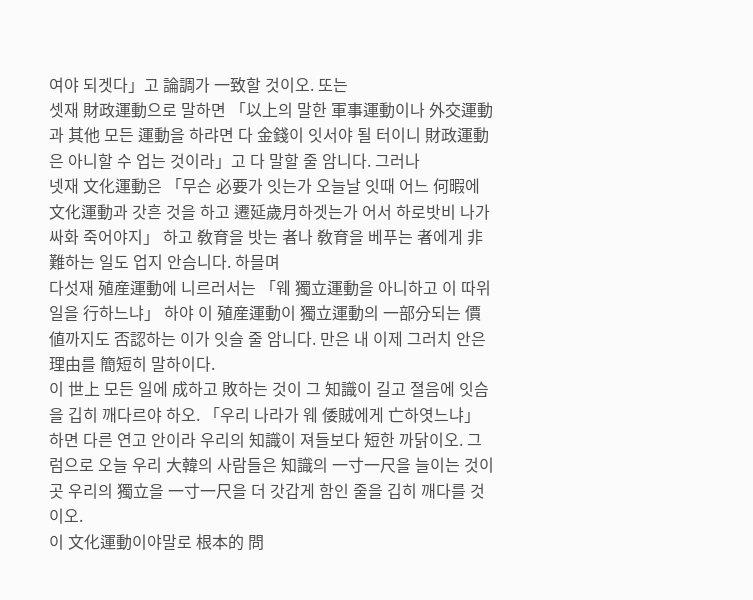여야 되겟다」고 論調가 一致할 것이오. 또는
셋재 財政運動으로 말하면 「以上의 말한 軍事運動이나 外交運動과 其他 모든 運動을 하랴면 다 金錢이 잇서야 될 터이니 財政運動은 아니할 수 업는 것이라」고 다 말할 줄 암니다. 그러나
넷재 文化運動은 「무슨 必要가 잇는가 오늘날 잇때 어느 何暇에 文化運動과 갓흔 것을 하고 遷延歲月하겟는가 어서 하로밧비 나가 싸화 죽어야지」 하고 敎育을 밧는 者나 敎育을 베푸는 者에게 非難하는 일도 업지 안슴니다. 하믈며
다섯재 殖産運動에 니르러서는 「웨 獨立運動을 아니하고 이 따위 일을 行하느냐」 하야 이 殖産運動이 獨立運動의 一部分되는 價値까지도 否認하는 이가 잇슬 줄 암니다. 만은 내 이제 그러치 안은 理由를 簡短히 말하이다.
이 世上 모든 일에 成하고 敗하는 것이 그 知識이 길고 졀음에 잇슴을 깁히 깨다르야 하오. 「우리 나라가 웨 倭賊에게 亡하엿느냐」 하면 다른 연고 안이라 우리의 知識이 져들보다 短한 까닭이오. 그럼으로 오늘 우리 大韓의 사람들은 知識의 一寸一尺을 늘이는 것이 곳 우리의 獨立을 一寸一尺을 더 갓갑게 함인 줄을 깁히 깨다를 것이오.
이 文化運動이야말로 根本的 問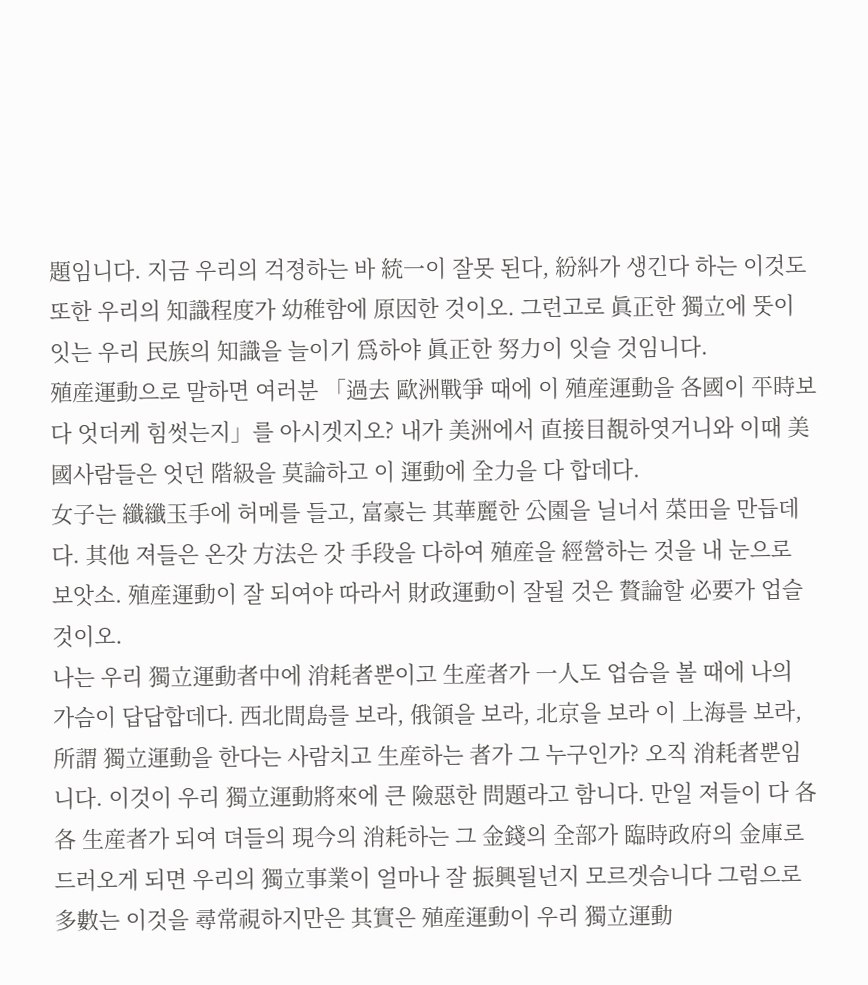題임니다. 지금 우리의 걱졍하는 바 統一이 잘못 된다, 紛糾가 생긴다 하는 이것도 또한 우리의 知識程度가 幼稚함에 原因한 것이오. 그런고로 眞正한 獨立에 뚯이 잇는 우리 民族의 知識을 늘이기 爲하야 眞正한 努力이 잇슬 것임니다.
殖産運動으로 말하면 여러분 「過去 歐洲戰爭 때에 이 殖産運動을 各國이 平時보다 엇더케 힘썻는지」를 아시겟지오? 내가 美洲에서 直接目覩하엿거니와 이때 美國사람들은 엇던 階級을 莫論하고 이 運動에 全力을 다 합데다.
女子는 纖纖玉手에 허메를 들고, 富豪는 其華麗한 公園을 닐너서 菜田을 만듭데다. 其他 져들은 온갓 方法은 갓 手段을 다하여 殖産을 經營하는 것을 내 눈으로 보앗소. 殖産運動이 잘 되여야 따라서 財政運動이 잘될 것은 贅論할 必要가 업슬 것이오.
나는 우리 獨立運動者中에 消耗者뿐이고 生産者가 一人도 업슴을 볼 때에 나의 가슴이 답답합데다. 西北間島를 보라, 俄領을 보라, 北京을 보라 이 上海를 보라, 所謂 獨立運動을 한다는 사람치고 生産하는 者가 그 누구인가? 오직 消耗者뿐임니다. 이것이 우리 獨立運動將來에 큰 險惡한 問題라고 함니다. 만일 져들이 다 各各 生産者가 되여 뎌들의 現今의 消耗하는 그 金錢의 全部가 臨時政府의 金庫로 드러오게 되면 우리의 獨立事業이 얼마나 잘 振興될넌지 모르겟슴니다 그럼으로 多數는 이것을 尋常視하지만은 其實은 殖産運動이 우리 獨立運動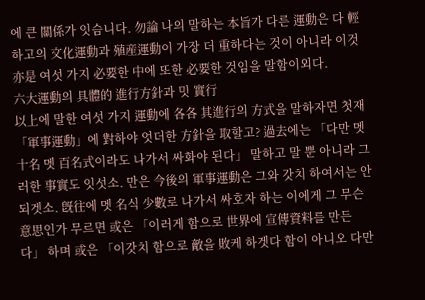에 큰 關係가 잇슴니다. 勿論 나의 말하는 本旨가 다른 運動은 다 輕하고의 文化運動과 殖産運動이 가장 더 重하다는 것이 아니라 이것 亦是 여섯 가지 必要한 中에 또한 必要한 것임을 말함이외다.
六大運動의 具體的 進行方針과 밋 實行
以上에 말한 여섯 가지 運動에 各各 其進行의 方式을 말하자면 첫재 「軍事運動」에 對하야 엇더한 方針을 取할고? 過去에는 「다만 멧 十名 멧 百名式이라도 나가서 싸화야 된다」 말하고 말 뿐 아니라 그러한 事實도 잇섯소. 만은 今後의 軍事運動은 그와 갓치 하여서는 안되겟소. 旣往에 멧 名식 少數로 나가서 싸호자 하는 이에게 그 무슨 意思인가 무르면 或은 「이러게 함으로 世界에 宣傳資料를 만든다」 하며 或은 「이갓치 함으로 敵을 敗케 하겟다 함이 아니오 다만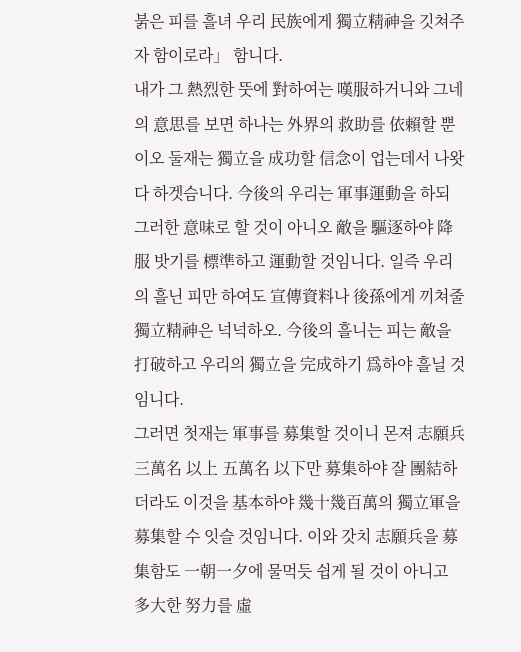붉은 피를 흘녀 우리 民族에게 獨立精神을 깃쳐주자 함이로라」 함니다.
내가 그 熱烈한 뚯에 對하여는 嘆服하거니와 그네의 意思를 보면 하나는 外界의 救助를 依賴할 뿐이오 둘재는 獨立을 成功할 信念이 업는데서 나왓다 하겟슴니다. 今後의 우리는 軍事運動을 하되 그러한 意味로 할 것이 아니오 敵을 驅逐하야 降服 밧기를 標準하고 運動할 것임니다. 일즉 우리의 흘닌 피만 하여도 宣傳資料나 後孫에게 끼쳐줄 獨立精神은 넉넉하오. 今後의 흘니는 피는 敵을 打破하고 우리의 獨立을 完成하기 爲하야 흘닐 것임니다.
그러면 첫재는 軍事를 募集할 것이니 몬져 志願兵 三萬名 以上 五萬名 以下만 募集하야 잘 團結하더라도 이것을 基本하야 幾十幾百萬의 獨立軍을 募集할 수 잇슬 것임니다. 이와 갓치 志願兵을 募集함도 一朝一夕에 물먹듯 쉽게 될 것이 아니고 多大한 努力를 虛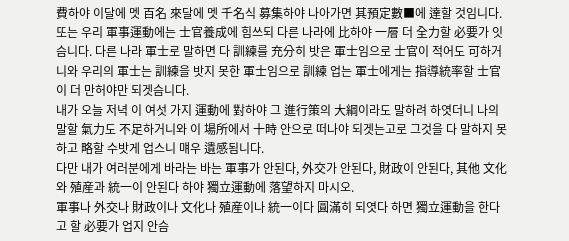費하야 이달에 멧 百名 來달에 멧 千名식 募集하야 나아가면 其預定數■에 達할 것임니다.
또는 우리 軍事運動에는 士官養成에 힘쓰되 다른 나라에 比하야 一層 더 全力할 必要가 잇슴니다. 다른 나라 軍士로 말하면 다 訓練를 充分히 밧은 軍士임으로 士官이 적어도 可하거니와 우리의 軍士는 訓練을 밧지 못한 軍士임으로 訓練 업는 軍士에게는 指導統率할 士官이 더 만허야만 되겟슴니다.
내가 오늘 저녁 이 여섯 가지 運動에 對하야 그 進行策의 大綱이라도 말하려 하엿더니 나의 말할 氣力도 不足하거니와 이 場所에서 十時 안으로 떠나야 되겟는고로 그것을 다 말하지 못하고 略할 수밧게 업스니 먜우 遺感됨니다.
다만 내가 여러분에게 바라는 바는 軍事가 안된다, 外交가 안된다, 財政이 안된다, 其他 文化와 殖産과 統一이 안된다 하야 獨立運動에 落望하지 마시오.
軍事나 外交나 財政이나 文化나 殖産이나 統一이다 圓滿히 되엿다 하면 獨立運動을 한다고 할 必要가 업지 안슴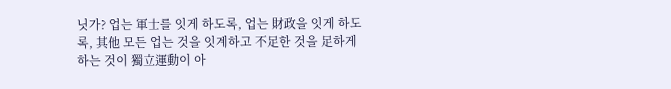닛가? 업는 軍士를 잇게 하도록, 업는 財政을 잇게 하도록, 其他 모든 업는 것을 잇계하고 不足한 것을 足하게 하는 것이 獨立運動이 아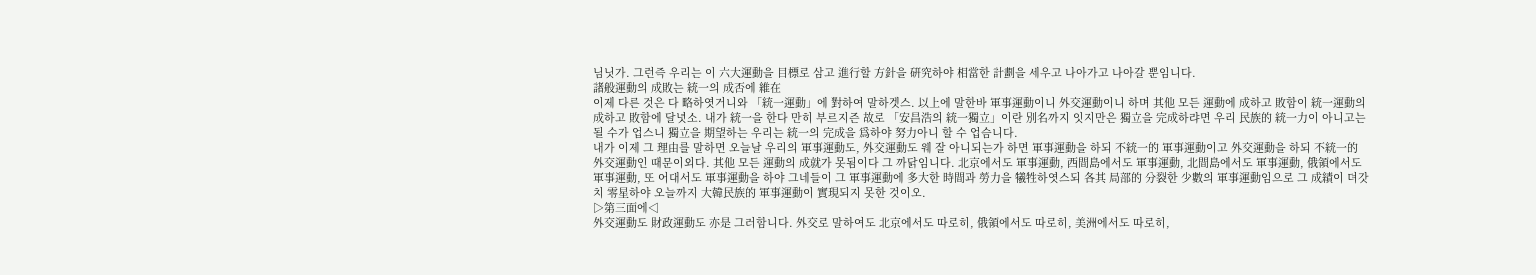님닛가. 그런즉 우리는 이 六大運動을 目標로 삼고 進行할 方針을 硏究하야 相當한 計劃을 세우고 나아가고 나아갈 뿐임니다.
諸般運動의 成敗는 統一의 成否에 維在
이제 다른 것은 다 略하엿거니와 「統一運動」에 對하여 말하겟스. 以上에 말한바 軍事運動이니 外交運動이니 하며 其他 모든 運動에 成하고 敗함이 統一運動의 成하고 敗함에 달녓소. 내가 統一을 한다 만히 부르지즌 故로 「安昌浩의 統一獨立」이란 別名까지 잇지만은 獨立을 完成하랴면 우리 民族的 統一力이 아니고는 될 수가 업스니 獨立을 期望하는 우리는 統一의 完成을 爲하야 努力아니 할 수 업슴니다.
내가 이제 그 理由를 말하면 오늘날 우리의 軍事運動도, 外交運動도 웨 잘 아니되는가 하면 軍事運動을 하되 不統一的 軍事運動이고 外交運動을 하되 不統一的 外交運動인 때문이외다. 其他 모든 運動의 成就가 못됨이다 그 까닭임니다. 北京에서도 軍事運動, 西間島에서도 軍事運動, 北間島에서도 軍事運動, 俄領에서도 軍事運動, 또 어대서도 軍事運動을 하야 그네들이 그 軍事運動에 多大한 時間과 勞力을 犧牲하엿스되 各其 局部的 分裂한 少數의 軍事運動임으로 그 成績이 뎌갓치 零星하야 오늘까지 大韓民族的 軍事運動이 實現되지 못한 것이오.
▷第三面에◁
外交運動도 財政運動도 亦是 그러함니다. 外交로 말하여도 北京에서도 따로히, 俄領에서도 따로히, 美洲에서도 따로히,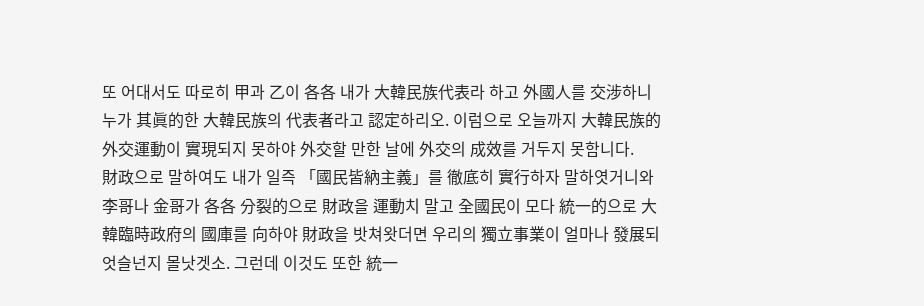또 어대서도 따로히 甲과 乙이 各各 내가 大韓民族代表라 하고 外國人를 交涉하니 누가 其眞的한 大韓民族의 代表者라고 認定하리오. 이럼으로 오늘까지 大韓民族的 外交運動이 實現되지 못하야 外交할 만한 날에 外交의 成效를 거두지 못함니다.
財政으로 말하여도 내가 일즉 「國民皆納主義」를 徹底히 實行하자 말하엿거니와 李哥나 金哥가 各各 分裂的으로 財政을 運動치 말고 全國民이 모다 統一的으로 大韓臨時政府의 國庫를 向하야 財政을 밧쳐왓더면 우리의 獨立事業이 얼마나 發展되엇슬넌지 몰낫겟소. 그런데 이것도 또한 統一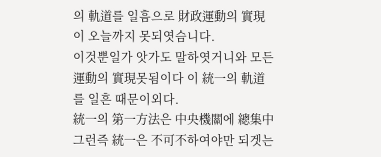의 軌道를 일흠으로 財政運動의 實現이 오늘까지 못되엿슴니다.
이것뿐일가 앗가도 말하엿거니와 모든 運動의 實現못됨이다 이 統一의 軌道를 일흔 때문이외다.
統一의 第一方法은 中央機關에 總集中
그런즉 統一은 不可不하여야만 되겟는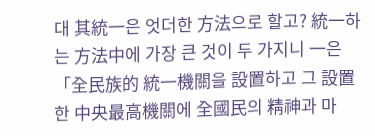대 其統一은 엇더한 方法으로 할고? 統一하는 方法中에 가장 큰 것이 두 가지니 一은 「全民族的 統一機關을 設置하고 그 設置한 中央最高機關에 全國民의 精神과 마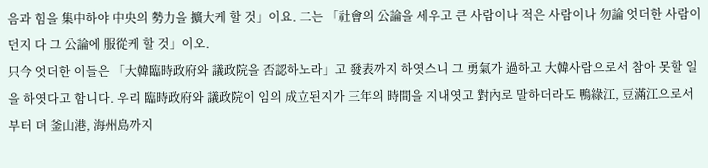음과 힘을 集中하야 中央의 勢力을 擴大케 할 것」이요. 二는 「社會의 公論을 세우고 큰 사람이나 적은 사람이나 勿論 엇더한 사람이던지 다 그 公論에 服從케 할 것」이오.
只今 엇더한 이들은 「大韓臨時政府와 議政院을 否認하노라」고 發表까지 하엿스니 그 勇氣가 過하고 大韓사람으로서 참아 못할 일을 하엿다고 함니다. 우리 臨時政府와 議政院이 임의 成立된지가 三年의 時間을 지내엿고 對內로 말하더라도 鴨綠江, 豆滿江으로서부터 뎌 釜山港, 海州島까지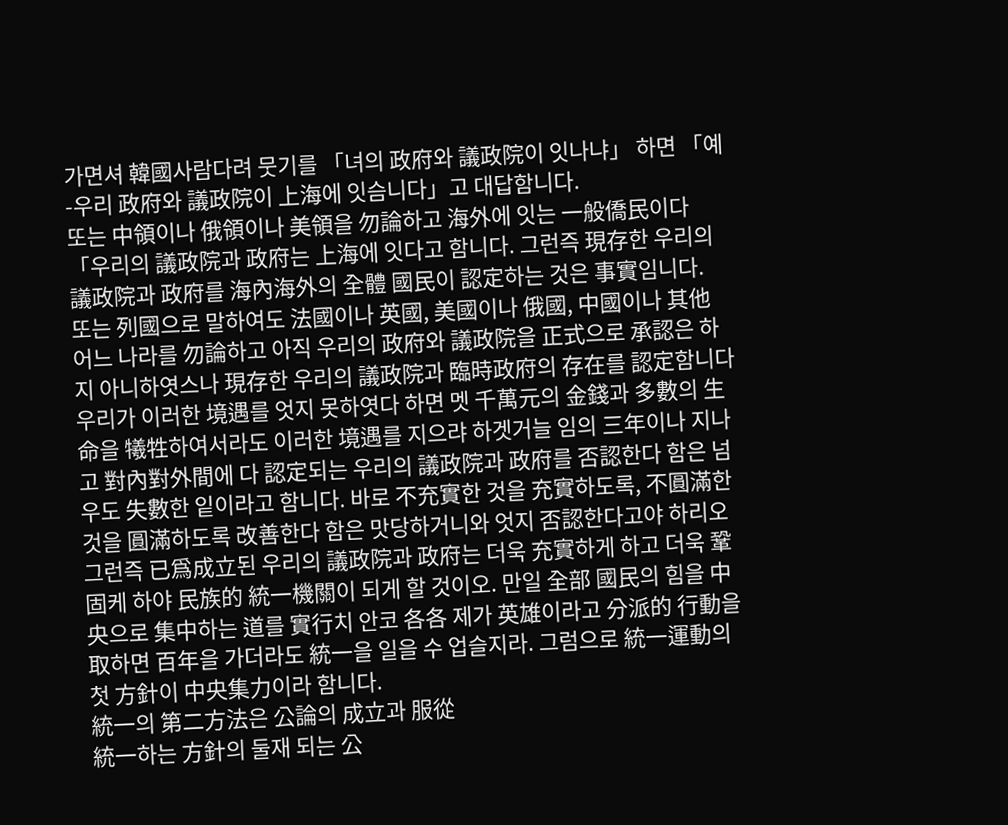가면셔 韓國사람다려 뭇기를 「녀의 政府와 議政院이 잇나냐」 하면 「예-우리 政府와 議政院이 上海에 잇슴니다」고 대답함니다.
또는 中領이나 俄領이나 美領을 勿論하고 海外에 잇는 一般僑民이다 「우리의 議政院과 政府는 上海에 잇다고 함니다. 그런즉 現存한 우리의 議政院과 政府를 海內海外의 全體 國民이 認定하는 것은 事實임니다.
또는 列國으로 말하여도 法國이나 英國, 美國이나 俄國, 中國이나 其他 어느 나라를 勿論하고 아직 우리의 政府와 議政院을 正式으로 承認은 하지 아니하엿스나 現存한 우리의 議政院과 臨時政府의 存在를 認定함니다 우리가 이러한 境遇를 엇지 못하엿다 하면 멧 千萬元의 金錢과 多數의 生命을 犧牲하여서라도 이러한 境遇를 지으랴 하겟거늘 임의 三年이나 지나고 對內對外間에 다 認定되는 우리의 議政院과 政府를 否認한다 함은 넘우도 失數한 잍이라고 함니다. 바로 不充實한 것을 充實하도록, 不圓滿한 것을 圓滿하도록 改善한다 함은 맛당하거니와 엇지 否認한다고야 하리오 그런즉 已爲成立된 우리의 議政院과 政府는 더욱 充實하게 하고 더욱 鞏固케 하야 民族的 統一機關이 되게 할 것이오. 만일 全部 國民의 힘을 中央으로 集中하는 道를 實行치 안코 各各 제가 英雄이라고 分派的 行動을 取하면 百年을 가더라도 統一을 일을 수 업슬지라. 그럼으로 統一運動의 첫 方針이 中央集力이라 함니다.
統一의 第二方法은 公論의 成立과 服從
統一하는 方針의 둘재 되는 公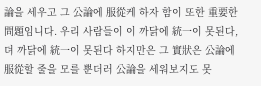論을 세우고 그 公論에 服從케 하자 함이 또한 重要한 問題임니다. 우리 사람들이 이 까닭에 統一이 못된다, 뎌 까닭에 統一이 못된다 하지만은 그 實狀은 公論에 服從할 줄을 모를 뿐더러 公論을 세워보지도 못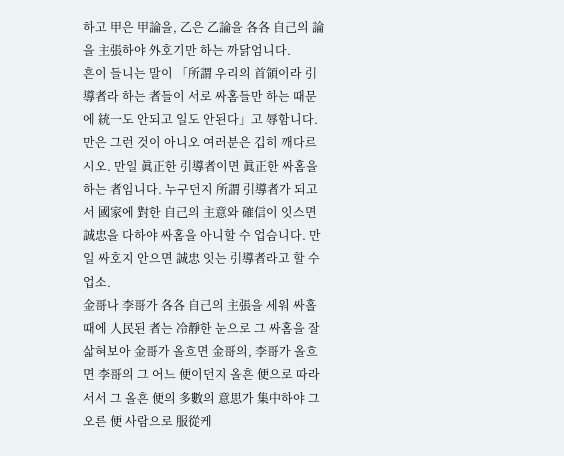하고 甲은 甲論을, 乙은 乙論을 各各 自己의 論을 主張하야 外호기만 하는 까닭엄니다.
흔이 들니는 말이 「所謂 우리의 首領이라 引導者라 하는 者들이 서로 싸홈들만 하는 때문에 統一도 안되고 일도 안된다」고 辱함니다. 만은 그런 것이 아니오 여러분은 깁히 깨다르시오. 만일 眞正한 引導者이면 眞正한 싸홈을 하는 者임니다. 누구던지 所謂 引導者가 되고서 國家에 對한 自己의 主意와 確信이 잇스면 誠忠을 다하야 싸홈을 아니할 수 업슴니다. 만일 싸호지 안으면 誠忠 잇는 引導者라고 할 수 업소.
金哥나 李哥가 各各 自己의 主張을 세워 싸홀 때에 人民된 者는 冷靜한 눈으로 그 싸홈을 잘 삷혀보아 金哥가 올흐면 金哥의, 李哥가 올흐면 李哥의 그 어느 便이던지 올흔 便으로 따라서서 그 올흔 便의 多數의 意思가 集中하야 그 오른 便 사람으로 服從케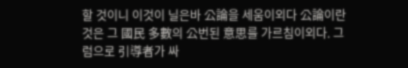할 것이니 이것이 닐은바 公論을 세움이외다 公論이란 것은 그 國民 多數의 公번된 意思를 가르침이외다. 그럼으로 引導者가 싸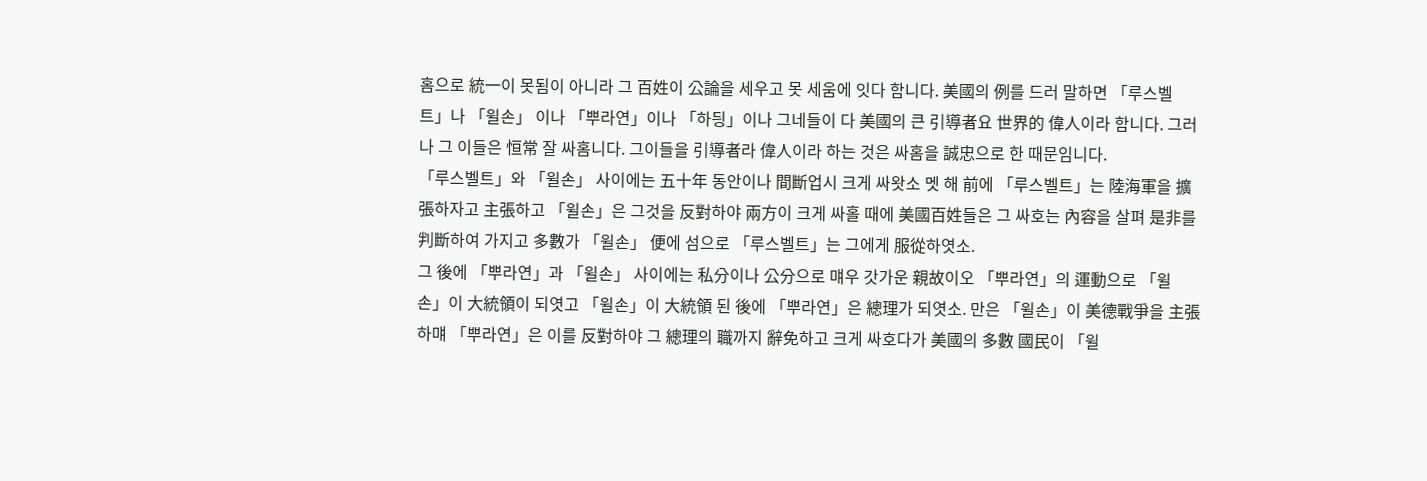홈으로 統一이 못됨이 아니라 그 百姓이 公論을 세우고 못 세움에 잇다 함니다. 美國의 例를 드러 말하면 「루스벨트」나 「윌손」 이나 「뿌라연」이나 「하딍」이나 그네들이 다 美國의 큰 引導者요 世界的 偉人이라 함니다. 그러나 그 이들은 恒常 잘 싸홈니다. 그이들을 引導者라 偉人이라 하는 것은 싸홈을 誠忠으로 한 때문임니다.
「루스벨트」와 「윌손」 사이에는 五十年 동안이나 間斷업시 크게 싸왓소 멧 해 前에 「루스벨트」는 陸海軍을 擴張하자고 主張하고 「윌손」은 그것을 反對하야 兩方이 크게 싸홀 때에 美國百姓들은 그 싸호는 內容을 살펴 是非를 判斷하여 가지고 多數가 「윌손」 便에 섬으로 「루스벨트」는 그에게 服從하엿소.
그 後에 「뿌라연」과 「윌손」 사이에는 私分이나 公分으로 먜우 갓가운 親故이오 「뿌라연」의 運動으로 「윌손」이 大統領이 되엿고 「윌손」이 大統領 된 後에 「뿌라연」은 總理가 되엿소. 만은 「윌손」이 美德戰爭을 主張하먜 「뿌라연」은 이를 反對하야 그 總理의 職까지 辭免하고 크게 싸호다가 美國의 多數 國民이 「윌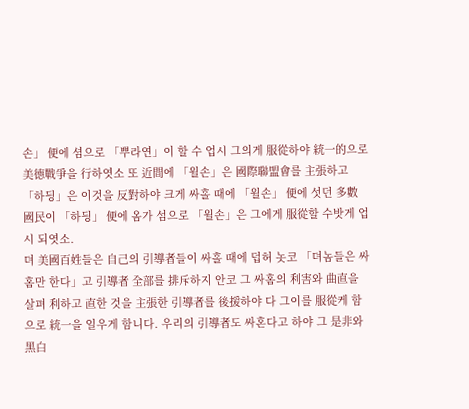손」 便에 셤으로 「뿌라연」이 할 수 업시 그의게 服從하야 統一的으로 美德戰爭을 行하엿소 또 近間에 「윌손」은 國際聯盟會를 主張하고 「하딍」은 이것을 反對하야 크게 싸홀 때에 「윌손」 便에 섯던 多數 國民이 「하딍」 便에 옴가 섬으로 「윌손」은 그에게 服從할 수밧게 업시 되엿소.
뎌 美國百姓들은 自己의 引導者들이 싸홀 때에 덥허 놋코 「뎌놈들은 싸홈만 한다」고 引導者 全部를 排斥하지 안코 그 싸홈의 利害와 曲直을 살펴 利하고 直한 것을 主張한 引導者를 後援하야 다 그이를 服從케 함으로 統一을 일우게 함니다. 우리의 引導者도 싸혼다고 하야 그 是非와 黑白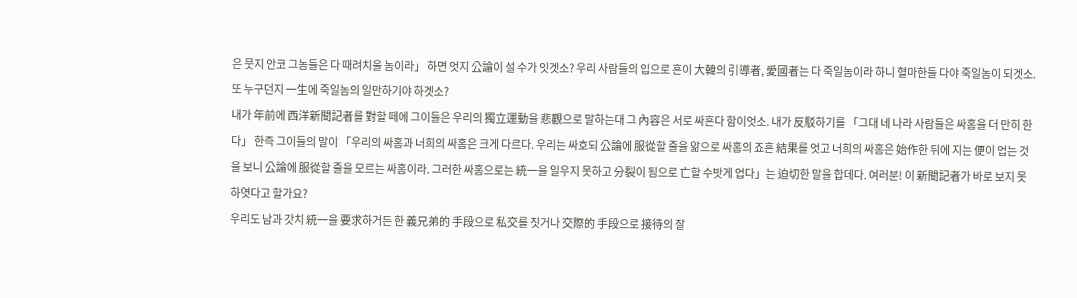은 뭇지 안코 그놈들은 다 때려치울 놈이라」 하면 엇지 公論이 설 수가 잇겟소? 우리 사람들의 입으로 흔이 大韓의 引導者, 愛國者는 다 죽일놈이라 하니 혈마한들 다야 죽일놈이 되겟소. 또 누구던지 一生에 죽일놈의 일만하기야 하겟소?
내가 年前에 西洋新聞記者를 對할 떼에 그이들은 우리의 獨立運動을 悲觀으로 말하는대 그 內容은 서로 싸흔다 함이엇소. 내가 反駁하기를 「그대 네 나라 사람들은 싸홈을 더 만히 한다」 한즉 그이들의 말이 「우리의 싸홈과 너희의 싸홈은 크게 다르다. 우리는 싸호되 公論에 服從할 줄을 앎으로 싸홈의 죠흔 結果를 엇고 너희의 싸홈은 始作한 뒤에 지는 便이 업는 것을 보니 公論에 服從할 줄을 모르는 싸홈이라. 그러한 싸홈으로는 統一을 일우지 못하고 分裂이 됨으로 亡할 수밧게 업다」는 迫切한 말을 합데다. 여러분! 이 新聞記者가 바로 보지 못하엿다고 할가요?
우리도 남과 갓치 統一을 要求하거든 한 義兄弟的 手段으로 私交를 짓거나 交際的 手段으로 接待의 잘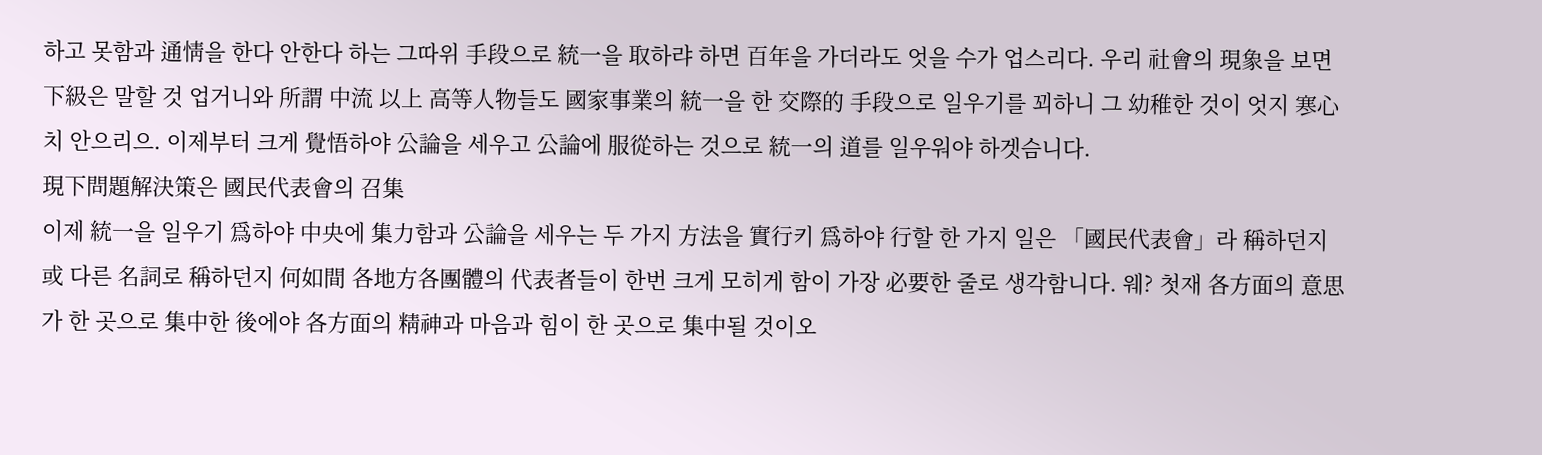하고 못함과 通情을 한다 안한다 하는 그따위 手段으로 統一을 取하랴 하면 百年을 가더라도 엇을 수가 업스리다. 우리 社會의 現象을 보면 下級은 말할 것 업거니와 所謂 中流 以上 高等人物들도 國家事業의 統一을 한 交際的 手段으로 일우기를 꾀하니 그 幼稚한 것이 엇지 寒心치 안으리으. 이제부터 크게 覺悟하야 公論을 세우고 公論에 服從하는 것으로 統一의 道를 일우워야 하겟슴니다.
現下問題解決策은 國民代表會의 召集
이제 統一을 일우기 爲하야 中央에 集力함과 公論을 세우는 두 가지 方法을 實行키 爲하야 行할 한 가지 일은 「國民代表會」라 稱하던지 或 다른 名詞로 稱하던지 何如間 各地方各團體의 代表者들이 한번 크게 모히게 함이 가장 必要한 줄로 생각함니다. 웨? 첫재 各方面의 意思가 한 곳으로 集中한 後에야 各方面의 精神과 마음과 힘이 한 곳으로 集中될 것이오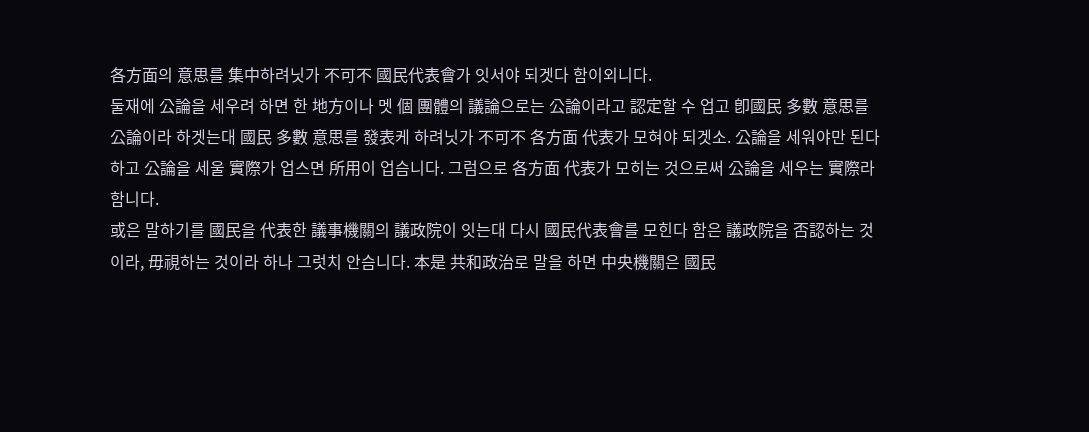各方面의 意思를 集中하려닛가 不可不 國民代表會가 잇서야 되겟다 함이외니다.
둘재에 公論을 세우려 하면 한 地方이나 멧 個 團體의 議論으로는 公論이라고 認定할 수 업고 卽國民 多數 意思를 公論이라 하겟는대 國民 多數 意思를 發表케 하려닛가 不可不 各方面 代表가 모혀야 되겟소. 公論을 세워야만 된다 하고 公論을 세울 實際가 업스면 所用이 업슴니다. 그럼으로 各方面 代表가 모히는 것으로써 公論을 세우는 實際라 함니다.
或은 말하기를 國民을 代表한 議事機關의 議政院이 잇는대 다시 國民代表會를 모힌다 함은 議政院을 否認하는 것이라, 毋視하는 것이라 하나 그럿치 안슴니다. 本是 共和政治로 말을 하면 中央機關은 國民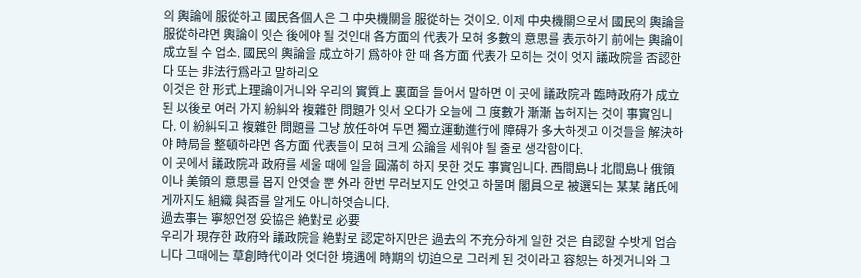의 輿論에 服從하고 國民各個人은 그 中央機關을 服從하는 것이오. 이제 中央機關으로서 國民의 輿論을 服從하랴면 輿論이 잇슨 後에야 될 것인대 各方面의 代表가 모혀 多數의 意思를 表示하기 前에는 輿論이 成立될 수 업소. 國民의 輿論을 成立하기 爲하야 한 때 各方面 代表가 모히는 것이 엇지 議政院을 否認한다 또는 非法行爲라고 말하리오
이것은 한 形式上理論이거니와 우리의 實質上 裏面을 들어서 말하면 이 곳에 議政院과 臨時政府가 成立된 以後로 여러 가지 紛糾와 複雜한 問題가 잇서 오다가 오늘에 그 度數가 漸漸 놉허지는 것이 事實임니다. 이 紛糾되고 複雜한 問題를 그냥 放任하여 두면 獨立運動進行에 障碍가 多大하겟고 이것들을 解決하야 時局을 整頓하랴면 各方面 代表들이 모혀 크게 公論을 세워야 될 줄로 생각함이다.
이 곳에서 議政院과 政府를 세울 때에 일을 圓滿히 하지 못한 것도 事實임니다. 西間島나 北間島나 俄領이나 美領의 意思를 몹지 안엿슬 뿐 外라 한번 무러보지도 안엇고 하물며 閣員으로 被選되는 某某 諸氏에게까지도 組織 與否를 알게도 아니하엿슴니다.
過去事는 寧恕언졍 妥協은 絶對로 必要
우리가 現存한 政府와 議政院을 絶對로 認定하지만은 過去의 不充分하게 일한 것은 自認할 수밧게 업슴니다 그때에는 草創時代이라 엇더한 境遇에 時期의 切迫으로 그러케 된 것이라고 容恕는 하겟거니와 그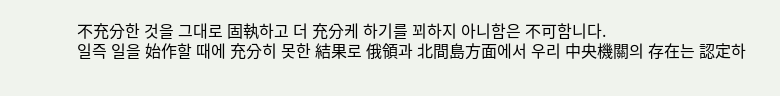不充分한 것을 그대로 固執하고 더 充分케 하기를 꾀하지 아니함은 不可함니다.
일즉 일을 始作할 때에 充分히 못한 結果로 俄領과 北間島方面에서 우리 中央機關의 存在는 認定하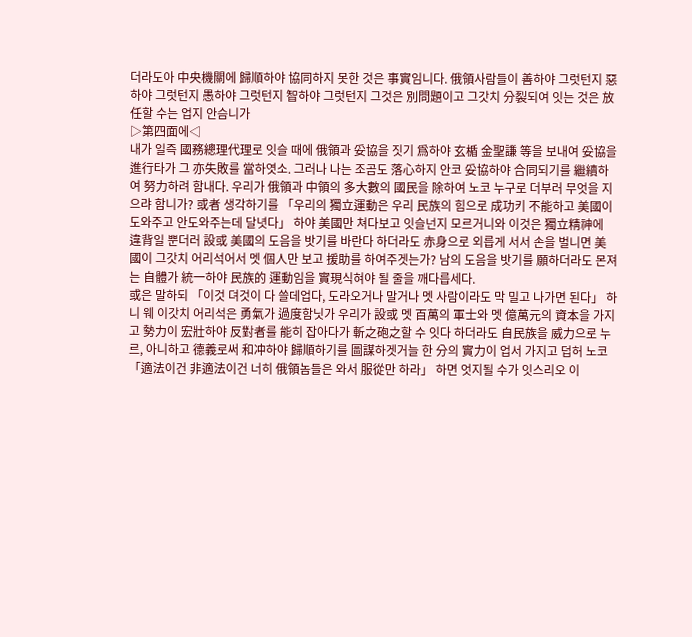더라도아 中央機關에 歸順하야 協同하지 못한 것은 事實임니다. 俄領사람들이 善하야 그럿턴지 惡하야 그럿턴지 愚하야 그럿턴지 智하야 그럿턴지 그것은 別問題이고 그갓치 分裂되여 잇는 것은 放任할 수는 업지 안슴니가
▷第四面에◁
내가 일즉 國務總理代理로 잇슬 때에 俄領과 妥協을 짓기 爲하야 玄楯 金聖謙 等을 보내여 妥協을 進行타가 그 亦失敗를 當하엿소. 그러나 나는 조곰도 落心하지 안코 妥協하야 合同되기를 繼續하여 努力하려 함내다. 우리가 俄領과 中領의 多大數의 國民을 除하여 노코 누구로 더부러 무엇을 지으랴 함니가? 或者 생각하기를 「우리의 獨立運動은 우리 民族의 힘으로 成功키 不能하고 美國이 도와주고 안도와주는데 달녓다」 하야 美國만 쳐다보고 잇슬넌지 모르거니와 이것은 獨立精神에 違背일 뿐더러 設或 美國의 도음을 밧기를 바란다 하더라도 赤身으로 외릅게 서서 손을 벌니면 美國이 그갓치 어리석어서 멧 個人만 보고 援助를 하여주겟는가? 남의 도음을 밧기를 願하더라도 몬져는 自體가 統一하야 民族的 運動임을 實現식혀야 될 줄을 깨다릅세다.
或은 말하되 「이것 뎌것이 다 쓸데업다, 도라오거나 말거나 멧 사람이라도 막 밀고 나가면 된다」 하니 웨 이갓치 어리석은 勇氣가 過度함닛가 우리가 設或 멧 百萬의 軍士와 멧 億萬元의 資本을 가지고 勢力이 宏壯하야 反對者를 能히 잡아다가 斬之砲之할 수 잇다 하더라도 自民族을 威力으로 누르, 아니하고 德義로써 和冲하야 歸順하기를 圖謀하겟거늘 한 分의 實力이 업서 가지고 덥허 노코 「適法이건 非適法이건 너히 俄領놈들은 와서 服從만 하라」 하면 엇지될 수가 잇스리오 이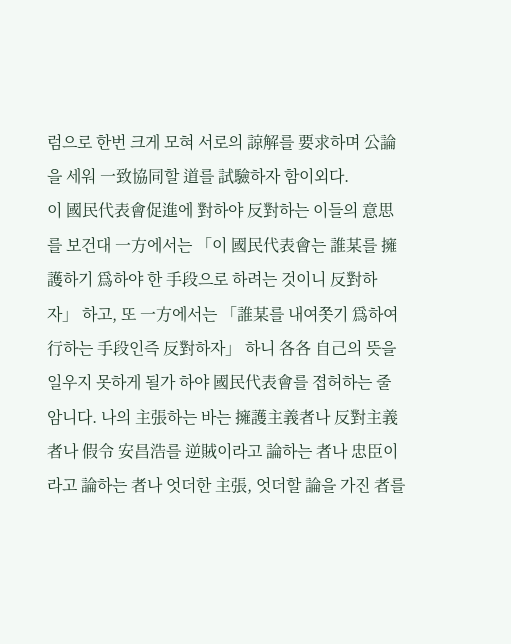럼으로 한번 크게 모혀 서로의 諒解를 要求하며 公論을 세워 一致協同할 道를 試驗하자 함이외다.
이 國民代表會促進에 對하야 反對하는 이들의 意思를 보건대 一方에서는 「이 國民代表會는 誰某를 擁護하기 爲하야 한 手段으로 하려는 것이니 反對하자」 하고, 또 一方에서는 「誰某를 내여쫏기 爲하여 行하는 手段인즉 反對하자」 하니 各各 自己의 뜻을 일우지 못하게 될가 하야 國民代表會를 졉허하는 줄 암니다. 나의 主張하는 바는 擁護主義者나 反對主義者나 假令 安昌浩를 逆賊이라고 論하는 者나 忠臣이라고 論하는 者나 엇더한 主張, 엇더할 論을 가진 者를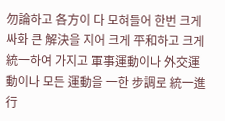勿論하고 各方이 다 모혀들어 한번 크게 싸화 큰 解決을 지어 크게 平和하고 크게 統一하여 가지고 軍事運動이나 外交運動이나 모든 運動을 一한 步調로 統一進行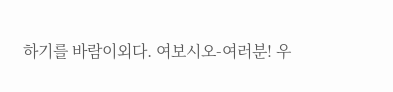하기를 바람이외다. 여보시오-여러분! 우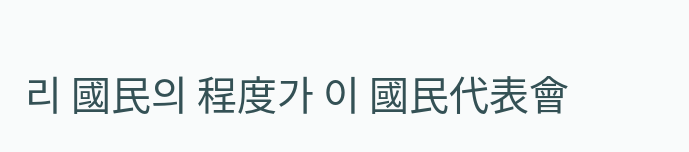리 國民의 程度가 이 國民代表會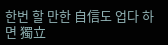한번 할 만한 自信도 업다 하면 獨立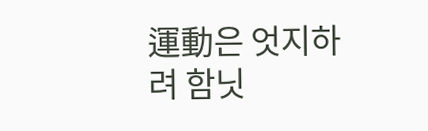運動은 엇지하려 함닛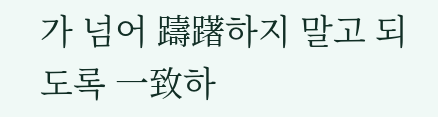가 넘어 躊躇하지 말고 되도록 一致하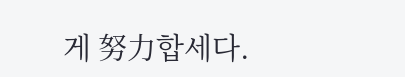게 努力합세다.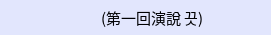(第一回演說 끗)